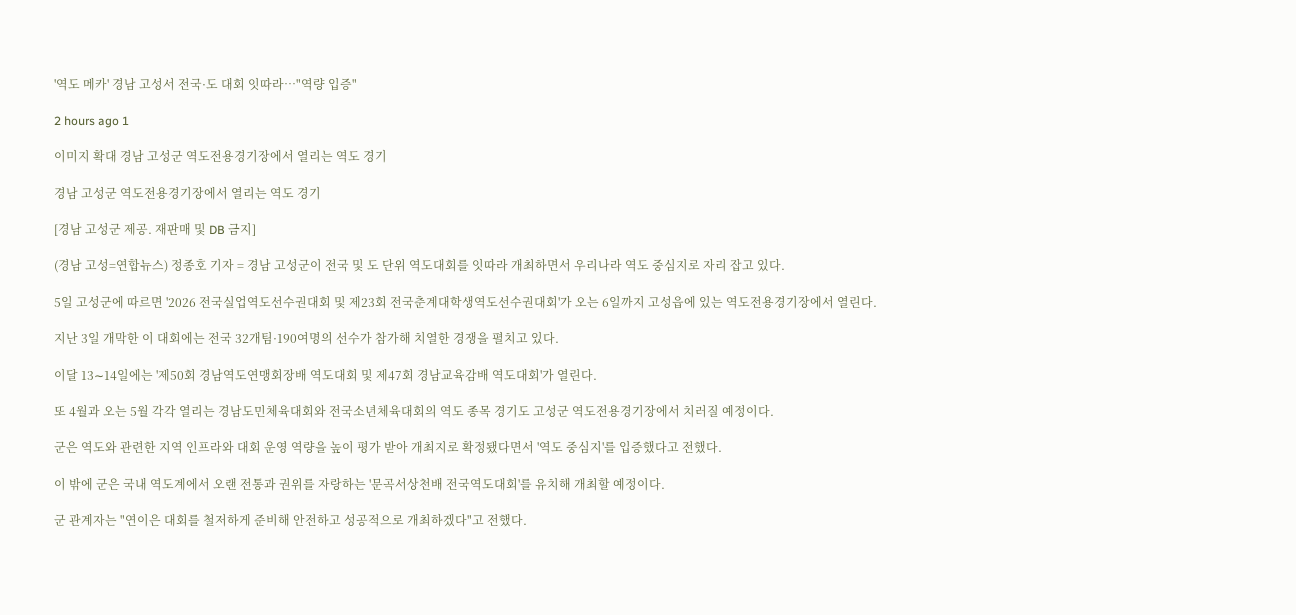'역도 메카' 경남 고성서 전국·도 대회 잇따라…"역량 입증"

2 hours ago 1

이미지 확대 경남 고성군 역도전용경기장에서 열리는 역도 경기

경남 고성군 역도전용경기장에서 열리는 역도 경기

[경남 고성군 제공. 재판매 및 DB 금지]

(경남 고성=연합뉴스) 정종호 기자 = 경남 고성군이 전국 및 도 단위 역도대회를 잇따라 개최하면서 우리나라 역도 중심지로 자리 잡고 있다.

5일 고성군에 따르면 '2026 전국실업역도선수권대회 및 제23회 전국춘계대학생역도선수권대회'가 오는 6일까지 고성읍에 있는 역도전용경기장에서 열린다.

지난 3일 개막한 이 대회에는 전국 32개팀·190여명의 선수가 참가해 치열한 경쟁을 펼치고 있다.

이달 13∼14일에는 '제50회 경남역도연맹회장배 역도대회 및 제47회 경남교육감배 역도대회'가 열린다.

또 4월과 오는 5월 각각 열리는 경남도민체육대회와 전국소년체육대회의 역도 종목 경기도 고성군 역도전용경기장에서 치러질 예정이다.

군은 역도와 관련한 지역 인프라와 대회 운영 역량을 높이 평가 받아 개최지로 확정됐다면서 '역도 중심지'를 입증했다고 전했다.

이 밖에 군은 국내 역도계에서 오랜 전통과 권위를 자랑하는 '문곡서상천배 전국역도대회'를 유치해 개최할 예정이다.

군 관계자는 "연이은 대회를 철저하게 준비해 안전하고 성공적으로 개최하겠다"고 전했다.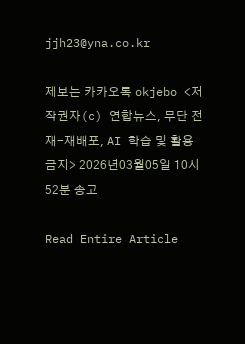jjh23@yna.co.kr

제보는 카카오톡 okjebo <저작권자(c) 연합뉴스, 무단 전재-재배포, AI 학습 및 활용 금지> 2026년03월05일 10시52분 송고

Read Entire Article